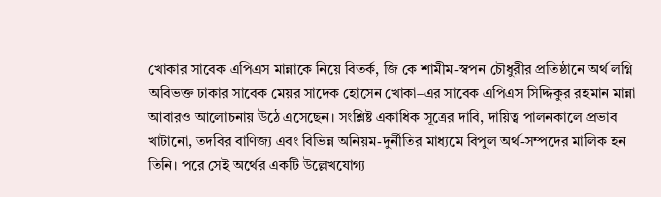খোকার সাবেক এপিএস মান্নাকে নিয়ে বিতর্ক, জি কে শামীম-স্বপন চৌধুরীর প্রতিষ্ঠানে অর্থ লগ্নি
অবিভক্ত ঢাকার সাবেক মেয়র সাদেক হোসেন খোকা–এর সাবেক এপিএস সিদ্দিকুর রহমান মান্না আবারও আলোচনায় উঠে এসেছেন। সংশ্লিষ্ট একাধিক সূত্রের দাবি, দায়িত্ব পালনকালে প্রভাব খাটানো, তদবির বাণিজ্য এবং বিভিন্ন অনিয়ম-দুর্নীতির মাধ্যমে বিপুল অর্থ-সম্পদের মালিক হন তিনি। পরে সেই অর্থের একটি উল্লেখযোগ্য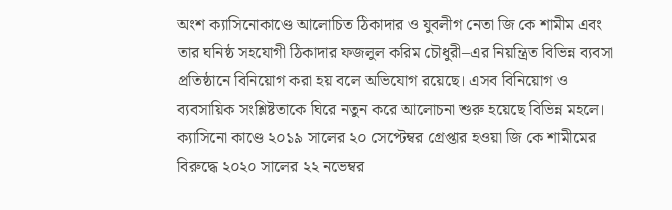অংশ ক্যাসিনোকাণ্ডে আলোচিত ঠিকাদার ও যুবলীগ নেতা জি কে শামীম এবং তার ঘনিষ্ঠ সহযোগী ঠিকাদার ফজলুল করিম চৌধুরী–এর নিয়ন্ত্রিত বিভিন্ন ব্যবসা প্রতিষ্ঠানে বিনিয়োগ করা হয় বলে অভিযোগ রয়েছে। এসব বিনিয়োগ ও ব্যবসায়িক সংশ্লিষ্টতাকে ঘিরে নতুন করে আলোচনা শুরু হয়েছে বিভিন্ন মহলে।
ক্যাসিনো কাণ্ডে ২০১৯ সালের ২০ সেপ্টেম্বর গ্রেপ্তার হওয়া জি কে শামীমের বিরুদ্ধে ২০২০ সালের ২২ নভেম্বর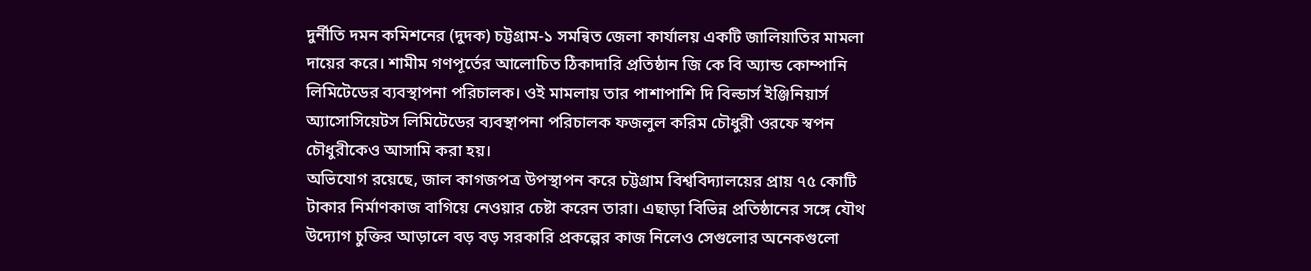দুর্নীতি দমন কমিশনের (দুদক) চট্টগ্রাম-১ সমন্বিত জেলা কার্যালয় একটি জালিয়াতির মামলা দায়ের করে। শামীম গণপূর্তের আলোচিত ঠিকাদারি প্রতিষ্ঠান জি কে বি অ্যান্ড কোম্পানি লিমিটেডের ব্যবস্থাপনা পরিচালক। ওই মামলায় তার পাশাপাশি দি বিল্ডার্স ইঞ্জিনিয়ার্স অ্যাসোসিয়েটস লিমিটেডের ব্যবস্থাপনা পরিচালক ফজলুল করিম চৌধুরী ওরফে স্বপন চৌধুরীকেও আসামি করা হয়।
অভিযোগ রয়েছে, জাল কাগজপত্র উপস্থাপন করে চট্টগ্রাম বিশ্ববিদ্যালয়ের প্রায় ৭৫ কোটি টাকার নির্মাণকাজ বাগিয়ে নেওয়ার চেষ্টা করেন তারা। এছাড়া বিভিন্ন প্রতিষ্ঠানের সঙ্গে যৌথ উদ্যোগ চুক্তির আড়ালে বড় বড় সরকারি প্রকল্পের কাজ নিলেও সেগুলোর অনেকগুলো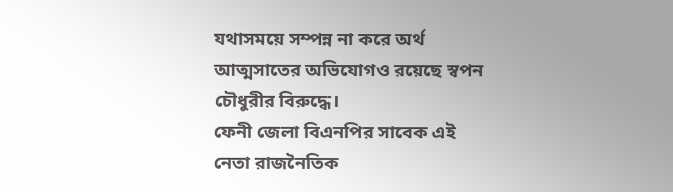যথাসময়ে সম্পন্ন না করে অর্থ আত্মসাতের অভিযোগও রয়েছে স্বপন চৌধুরীর বিরুদ্ধে।
ফেনী জেলা বিএনপির সাবেক এই নেতা রাজনৈতিক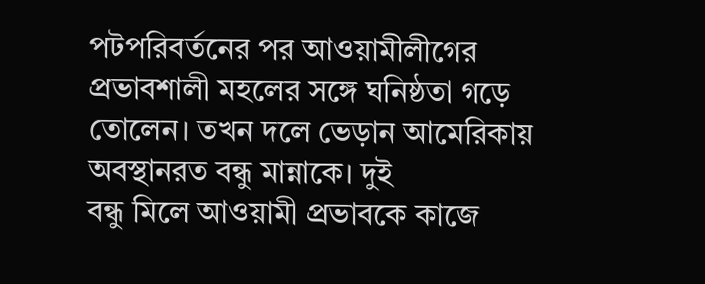পটপরিবর্তনের পর আওয়ামীলীগের প্রভাবশালী মহলের সঙ্গে ঘনিষ্ঠতা গড়ে তোলেন। তখন দলে ভেড়ান আমেরিকায় অবস্থানরত বন্ধু মান্নাকে। দুই
বন্ধু মিলে আওয়ামী প্রভাবকে কাজে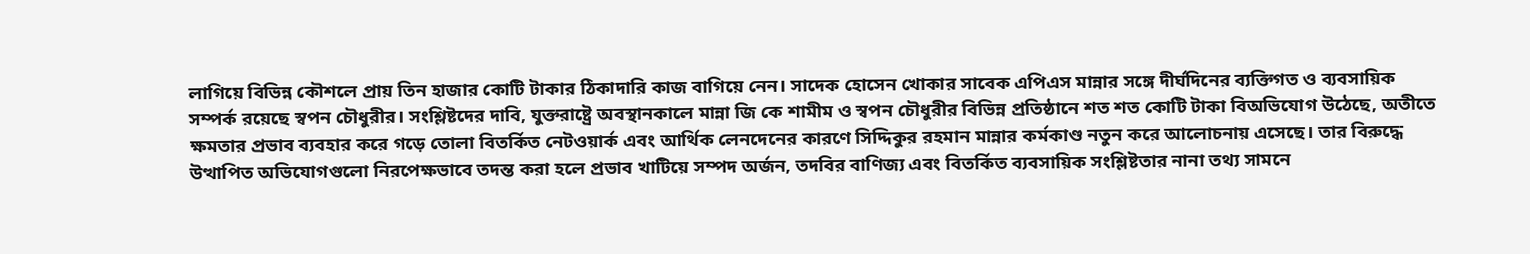লাগিয়ে বিভিন্ন কৌশলে প্রায় তিন হাজার কোটি টাকার ঠিকাদারি কাজ বাগিয়ে নেন। সাদেক হোসেন খোকার সাবেক এপিএস মান্নার সঙ্গে দীর্ঘদিনের ব্যক্তিগত ও ব্যবসায়িক সম্পর্ক রয়েছে স্বপন চৌধুরীর। সংশ্লিষ্টদের দাবি, যুক্তরাষ্ট্রে অবস্থানকালে মান্না জি কে শামীম ও স্বপন চৌধুরীর বিভিন্ন প্রতিষ্ঠানে শত শত কোটি টাকা বিঅভিযোগ উঠেছে, অতীতে ক্ষমতার প্রভাব ব্যবহার করে গড়ে তোলা বিতর্কিত নেটওয়ার্ক এবং আর্থিক লেনদেনের কারণে সিদ্দিকুর রহমান মান্নার কর্মকাণ্ড নতুন করে আলোচনায় এসেছে। তার বিরুদ্ধে উত্থাপিত অভিযোগগুলো নিরপেক্ষভাবে তদন্ত করা হলে প্রভাব খাটিয়ে সম্পদ অর্জন, তদবির বাণিজ্য এবং বিতর্কিত ব্যবসায়িক সংশ্লিষ্টতার নানা তথ্য সামনে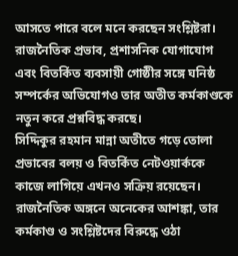আসতে পারে বলে মনে করছেন সংশ্লিষ্টরা। রাজনৈতিক প্রভাব, প্রশাসনিক যোগাযোগ এবং বিতর্কিত ব্যবসায়ী গোষ্ঠীর সঙ্গে ঘনিষ্ঠ সম্পর্কের অভিযোগও তার অতীত কর্মকাণ্ডকে নতুন করে প্রশ্নবিদ্ধ করছে।
সিদ্দিকুর রহমান মান্না অতীতে গড়ে তোলা প্রভাবের বলয় ও বিতর্কিত নেটওয়ার্ককে কাজে লাগিয়ে এখনও সক্রিয় রয়েছেন। রাজনৈতিক অঙ্গনে অনেকের আশঙ্কা, তার কর্মকাণ্ড ও সংশ্লিষ্টদের বিরুদ্ধে ওঠা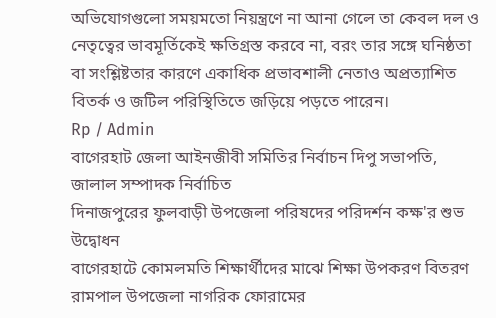অভিযোগগুলো সময়মতো নিয়ন্ত্রণে না আনা গেলে তা কেবল দল ও নেতৃত্বের ভাবমূর্তিকেই ক্ষতিগ্রস্ত করবে না, বরং তার সঙ্গে ঘনিষ্ঠতা বা সংশ্লিষ্টতার কারণে একাধিক প্রভাবশালী নেতাও অপ্রত্যাশিত বিতর্ক ও জটিল পরিস্থিতিতে জড়িয়ে পড়তে পারেন।
Rp / Admin
বাগেরহাট জেলা আইনজীবী সমিতির নির্বাচন দিপু সভাপতি, জালাল সম্পাদক নির্বাচিত
দিনাজপুরের ফুলবাড়ী উপজেলা পরিষদের পরিদর্শন কক্ষ'র শুভ উদ্বোধন
বাগেরহাটে কোমলমতি শিক্ষার্থীদের মাঝে শিক্ষা উপকরণ বিতরণ
রামপাল উপজেলা নাগরিক ফোরামের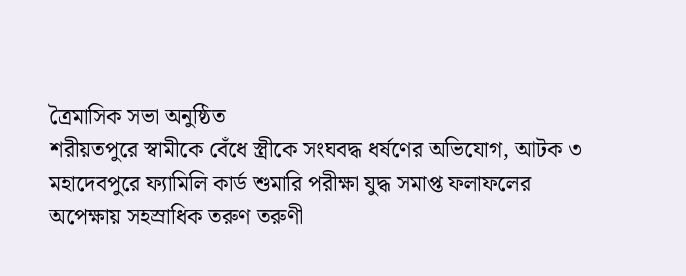ত্রৈমাসিক সভা অনুষ্ঠিত
শরীয়তপুরে স্বামীকে বেঁধে স্ত্রীকে সংঘবদ্ধ ধর্ষণের অভিযোগ, আটক ৩
মহাদেবপুরে ফ্যামিলি কার্ড শুমারি পরীক্ষা যুদ্ধ সমাপ্ত ফলাফলের অপেক্ষায় সহস্রাধিক তরুণ তরুণী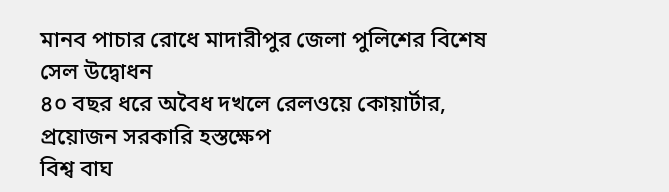মানব পাচার রোধে মাদারীপুর জেলা পুলিশের বিশেষ সেল উদ্বোধন
৪০ বছর ধরে অবৈধ দখলে রেলওয়ে কোয়ার্টার, প্রয়োজন সরকারি হস্তক্ষেপ
বিশ্ব বাঘ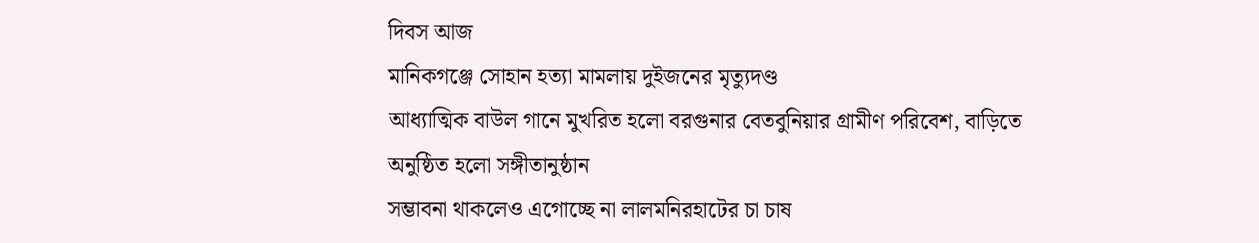দিবস আজ
মানিকগঞ্জে সোহান হত্যা মামলায় দুইজনের মৃত্যুদণ্ড
আধ্যাত্মিক বাউল গানে মুখরিত হলো বরগুনার বেতবুনিয়ার গ্রামীণ পরিবেশ, বাড়িতে অনুষ্ঠিত হলো সঙ্গীতানুষ্ঠান
সম্ভাবনা থাকলেও এগোচ্ছে না লালমনিরহাটের চা চাষ